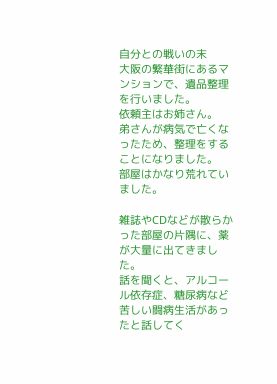自分との戦いの末
大阪の繁華街にあるマンションで、遺品整理を行いました。
依頼主はお姉さん。
弟さんが病気で亡くなったため、整理をすることになりました。
部屋はかなり荒れていました。

雑誌やCDなどが散らかった部屋の片隅に、薬が大量に出てきました。
話を聞くと、アルコール依存症、糖尿病など苦しい闘病生活があったと話してく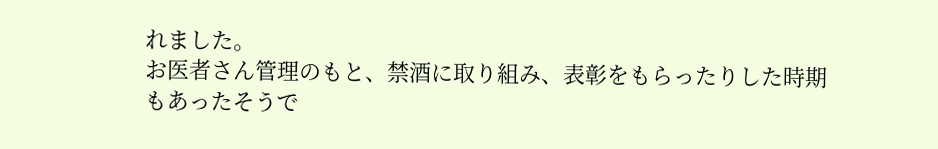れました。
お医者さん管理のもと、禁酒に取り組み、表彰をもらったりした時期もあったそうで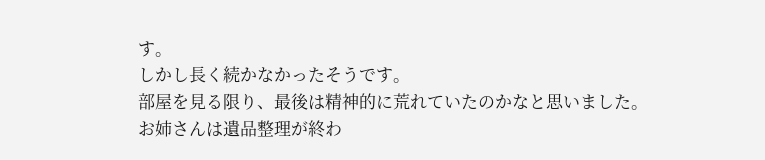す。
しかし長く続かなかったそうです。
部屋を見る限り、最後は精神的に荒れていたのかなと思いました。
お姉さんは遺品整理が終わ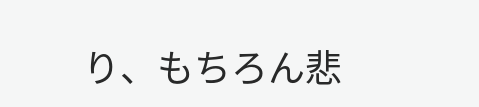り、もちろん悲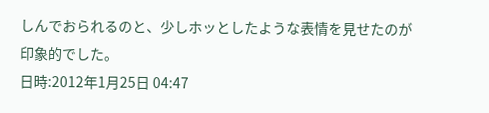しんでおられるのと、少しホッとしたような表情を見せたのが印象的でした。
日時:2012年1月25日 04:47